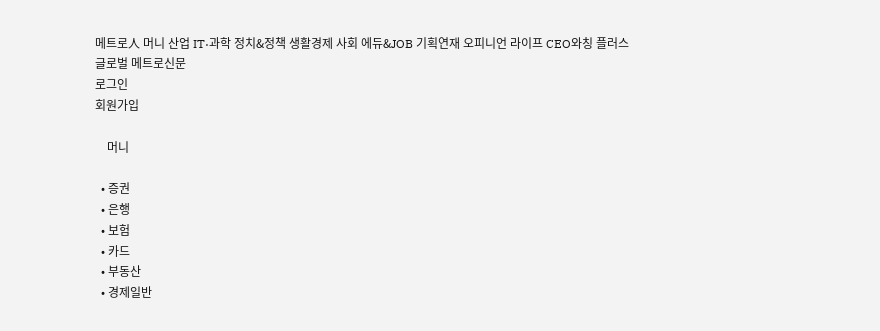메트로人 머니 산업 IT·과학 정치&정책 생활경제 사회 에듀&JOB 기획연재 오피니언 라이프 CEO와칭 플러스
글로벌 메트로신문
로그인
회원가입

    머니

  • 증권
  • 은행
  • 보험
  • 카드
  • 부동산
  • 경제일반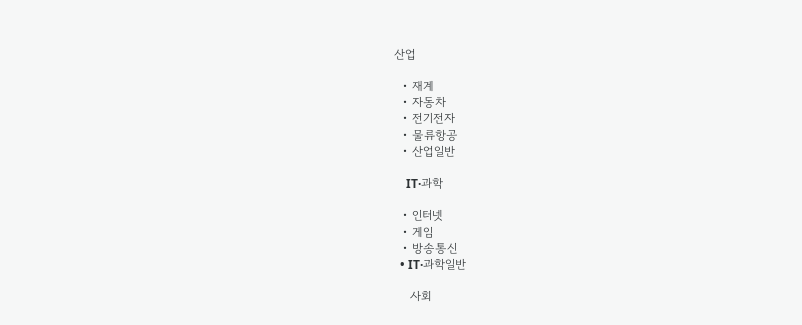산업

  • 재계
  • 자동차
  • 전기전자
  • 물류항공
  • 산업일반

    IT·과학

  • 인터넷
  • 게임
  • 방송통신
  • IT·과학일반

    사회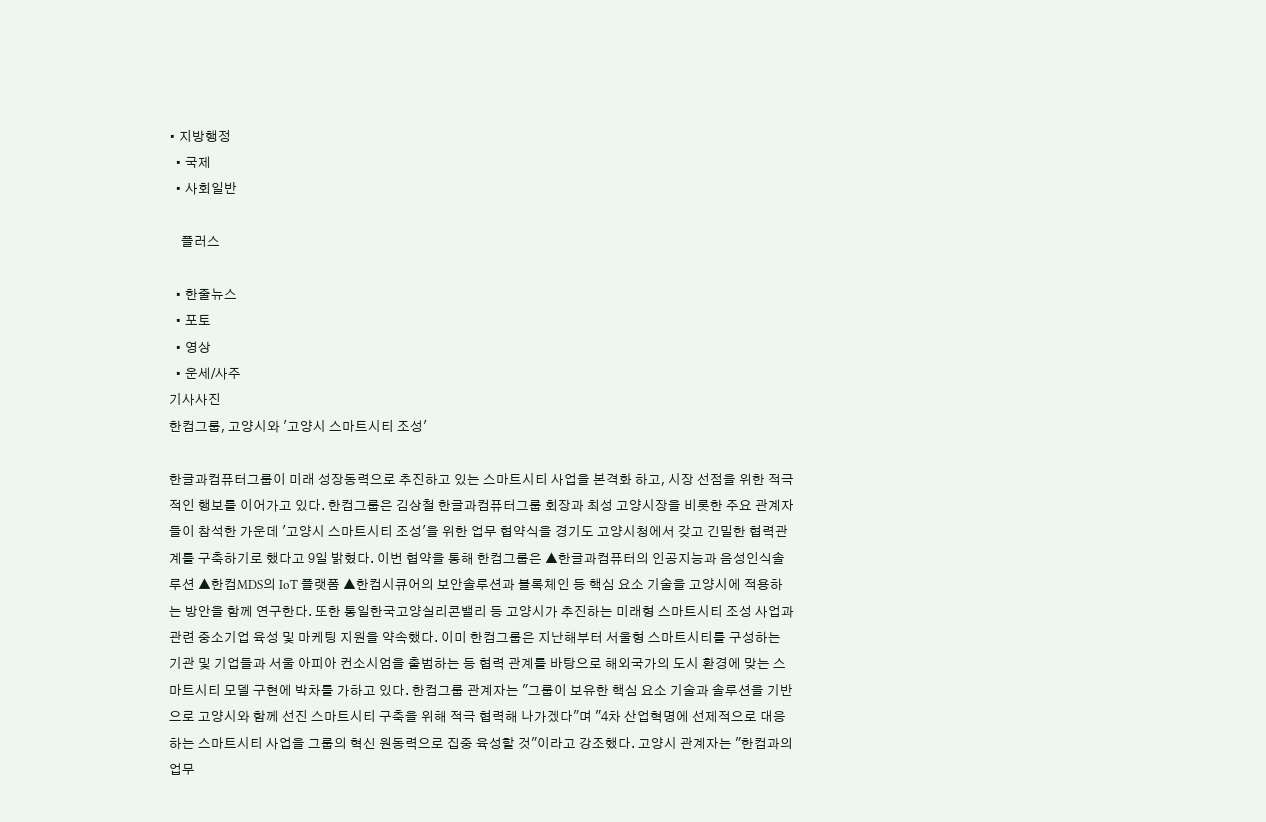• 지방행정
  • 국제
  • 사회일반

    플러스

  • 한줄뉴스
  • 포토
  • 영상
  • 운세/사주
기사사진
한컴그룹, 고양시와 '고양시 스마트시티 조성'

한글과컴퓨터그룹이 미래 성장동력으로 추진하고 있는 스마트시티 사업을 본격화 하고, 시장 선점을 위한 적극적인 행보를 이어가고 있다. 한컴그룹은 김상철 한글과컴퓨터그룹 회장과 최성 고양시장을 비롯한 주요 관계자들이 참석한 가운데 '고양시 스마트시티 조성'을 위한 업무 협약식을 경기도 고양시청에서 갖고 긴밀한 협력관계를 구축하기로 했다고 9일 밝혔다. 이번 협약을 통해 한컴그룹은 ▲한글과컴퓨터의 인공지능과 음성인식솔루션 ▲한컴MDS의 IoT 플랫폼 ▲한컴시큐어의 보안솔루션과 블록체인 등 핵심 요소 기술을 고양시에 적용하는 방안을 함께 연구한다. 또한 통일한국고양실리콘밸리 등 고양시가 추진하는 미래형 스마트시티 조성 사업과 관련 중소기업 육성 및 마케팅 지원을 약속했다. 이미 한컴그룹은 지난해부터 서울형 스마트시티를 구성하는 기관 및 기업들과 서울 아피아 컨소시엄을 출범하는 등 협력 관계를 바탕으로 해외국가의 도시 환경에 맞는 스마트시티 모델 구현에 박차를 가하고 있다. 한컴그룹 관계자는 "그룹이 보유한 핵심 요소 기술과 솔루션을 기반으로 고양시와 함께 선진 스마트시티 구축을 위해 적극 협력해 나가겠다"며 "4차 산업혁명에 선제적으로 대응하는 스마트시티 사업을 그룹의 혁신 원동력으로 집중 육성할 것"이라고 강조했다. 고양시 관계자는 "한컴과의 업무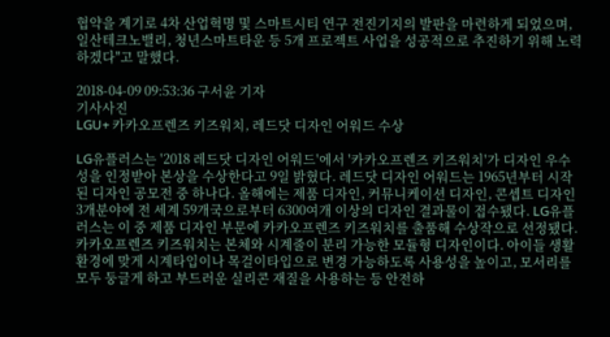협약을 계기로 4차 산업혁명 및 스마트시티 연구 전진기지의 발판을 마련하게 되었으며, 일산테크노밸리, 청년스마트타운 등 5개 프로젝트 사업을 성공적으로 추진하기 위해 노력하겠다"고 말했다.

2018-04-09 09:53:36 구서윤 기자
기사사진
LGU+ 카카오프렌즈 키즈워치, 레드닷 디자인 어워드 수상

LG유플러스는 '2018 레드닷 디자인 어워드'에서 '카카오프렌즈 키즈워치'가 디자인 우수성을 인정받아 본상을 수상한다고 9일 밝혔다. 레드닷 디자인 어워드는 1965년부터 시작된 디자인 공모전 중 하나다. 올해에는 제품 디자인, 커뮤니케이션 디자인, 콘셉트 디자인 3개분야에 전 세계 59개국으로부터 6300여개 이상의 디자인 결과물이 접수됐다. LG유플러스는 이 중 제품 디자인 부문에 카카오프렌즈 키즈워치를 출품해 수상작으로 선정됐다. 카카오프렌즈 키즈워치는 본체와 시계줄이 분리 가능한 모듈형 디자인이다. 아이들 생활 환경에 맞게 시계타입이나 목걸이타입으로 변경 가능하도록 사용성을 높이고, 모서리를 모두 둥글게 하고 부드러운 실리콘 재질을 사용하는 등 안전하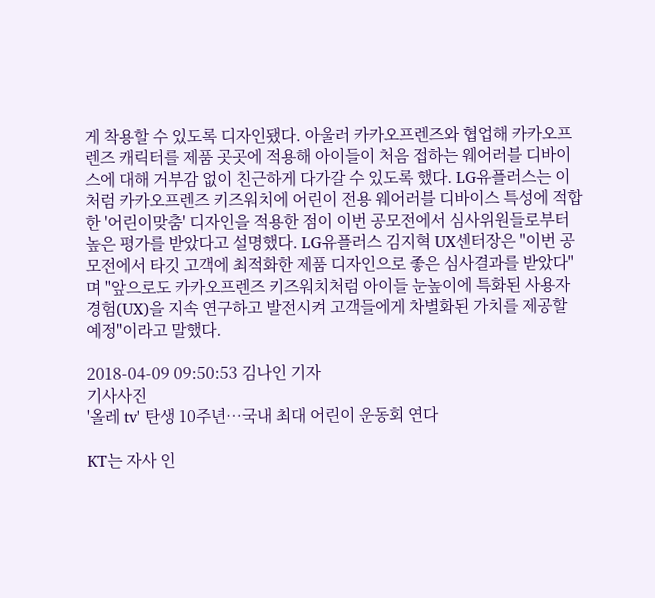게 착용할 수 있도록 디자인됐다. 아울러 카카오프렌즈와 협업해 카카오프렌즈 캐릭터를 제품 곳곳에 적용해 아이들이 처음 접하는 웨어러블 디바이스에 대해 거부감 없이 친근하게 다가갈 수 있도록 했다. LG유플러스는 이처럼 카카오프렌즈 키즈워치에 어린이 전용 웨어러블 디바이스 특성에 적합한 '어린이맞춤' 디자인을 적용한 점이 이번 공모전에서 심사위원들로부터 높은 평가를 받았다고 설명했다. LG유플러스 김지혁 UX센터장은 "이번 공모전에서 타깃 고객에 최적화한 제품 디자인으로 좋은 심사결과를 받았다"며 "앞으로도 카카오프렌즈 키즈워치처럼 아이들 눈높이에 특화된 사용자경험(UX)을 지속 연구하고 발전시켜 고객들에게 차별화된 가치를 제공할 예정"이라고 말했다.

2018-04-09 09:50:53 김나인 기자
기사사진
'올레 tv' 탄생 10주년…국내 최대 어린이 운동회 연다

KT는 자사 인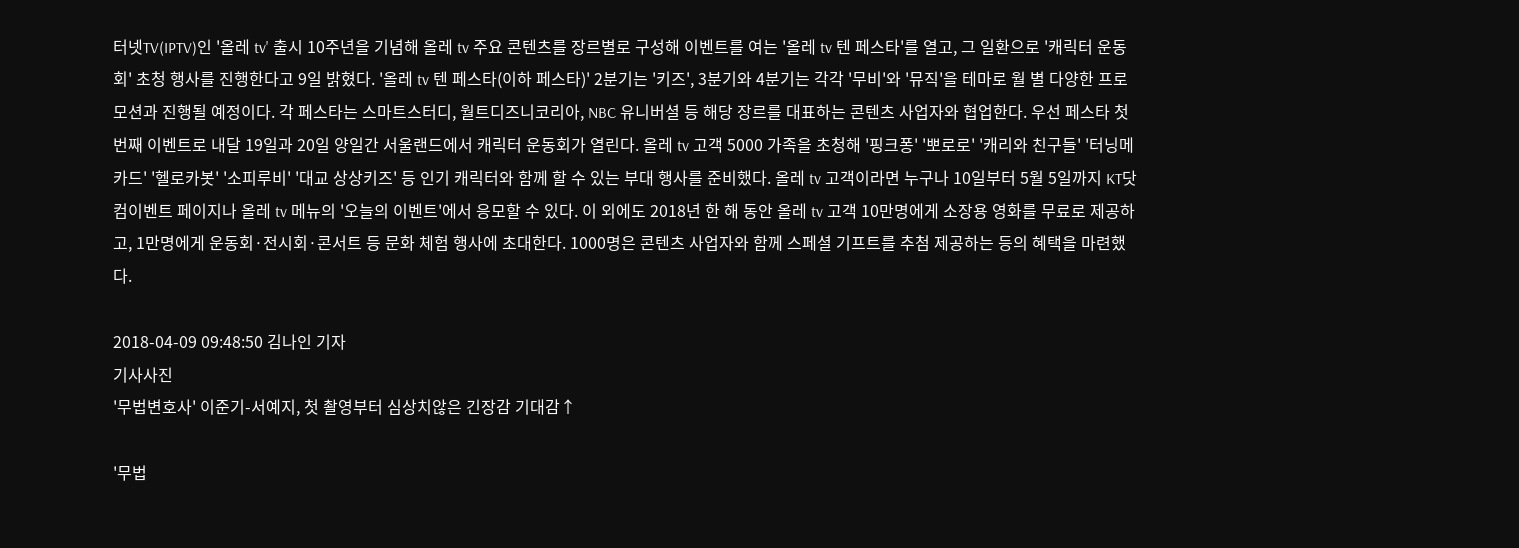터넷TV(IPTV)인 '올레 tv' 출시 10주년을 기념해 올레 tv 주요 콘텐츠를 장르별로 구성해 이벤트를 여는 '올레 tv 텐 페스타'를 열고, 그 일환으로 '캐릭터 운동회' 초청 행사를 진행한다고 9일 밝혔다. '올레 tv 텐 페스타(이하 페스타)' 2분기는 '키즈', 3분기와 4분기는 각각 '무비'와 '뮤직'을 테마로 월 별 다양한 프로모션과 진행될 예정이다. 각 페스타는 스마트스터디, 월트디즈니코리아, NBC 유니버셜 등 해당 장르를 대표하는 콘텐츠 사업자와 협업한다. 우선 페스타 첫 번째 이벤트로 내달 19일과 20일 양일간 서울랜드에서 캐릭터 운동회가 열린다. 올레 tv 고객 5000 가족을 초청해 '핑크퐁' '뽀로로' '캐리와 친구들' '터닝메카드' '헬로카봇' '소피루비' '대교 상상키즈' 등 인기 캐릭터와 함께 할 수 있는 부대 행사를 준비했다. 올레 tv 고객이라면 누구나 10일부터 5월 5일까지 KT닷컴이벤트 페이지나 올레 tv 메뉴의 '오늘의 이벤트'에서 응모할 수 있다. 이 외에도 2018년 한 해 동안 올레 tv 고객 10만명에게 소장용 영화를 무료로 제공하고, 1만명에게 운동회·전시회·콘서트 등 문화 체험 행사에 초대한다. 1000명은 콘텐츠 사업자와 함께 스페셜 기프트를 추첨 제공하는 등의 혜택을 마련했다.

2018-04-09 09:48:50 김나인 기자
기사사진
'무법변호사' 이준기-서예지, 첫 촬영부터 심상치않은 긴장감 기대감↑

'무법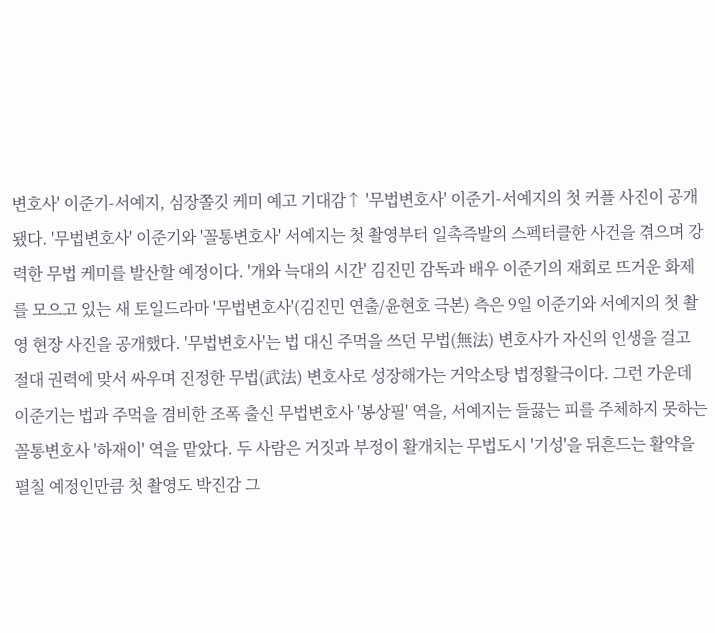변호사' 이준기-서예지, 심장쫄깃 케미 예고 기대감↑ '무법변호사' 이준기-서예지의 첫 커플 사진이 공개됐다. '무법변호사' 이준기와 '꼴통변호사' 서예지는 첫 촬영부터 일촉즉발의 스펙터클한 사건을 겪으며 강력한 무법 케미를 발산할 예정이다. '개와 늑대의 시간' 김진민 감독과 배우 이준기의 재회로 뜨거운 화제를 모으고 있는 새 토일드라마 '무법변호사'(김진민 연출/윤현호 극본) 측은 9일 이준기와 서예지의 첫 촬영 현장 사진을 공개했다. '무법변호사'는 법 대신 주먹을 쓰던 무법(無法) 변호사가 자신의 인생을 걸고 절대 권력에 맞서 싸우며 진정한 무법(武法) 변호사로 성장해가는 거악소탕 법정활극이다. 그런 가운데 이준기는 법과 주먹을 겸비한 조폭 출신 무법변호사 '봉상필' 역을, 서예지는 들끓는 피를 주체하지 못하는 꼴통변호사 '하재이' 역을 맡았다. 두 사람은 거짓과 부정이 활개치는 무법도시 '기성'을 뒤흔드는 활약을 펼칠 예정인만큼 첫 촬영도 박진감 그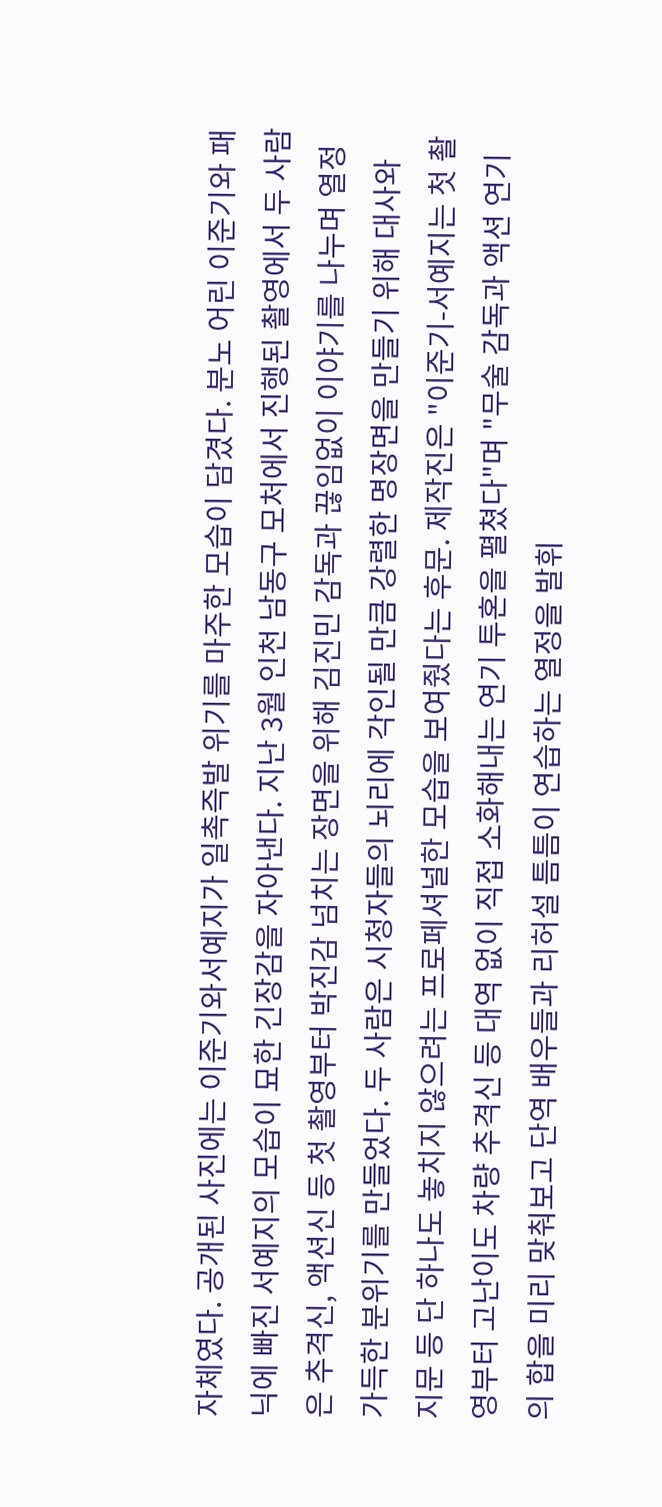자체였다. 공개된 사진에는 이준기와서예지가 일촉즉발 위기를 마주한 모습이 담겼다. 분노 어린 이준기와 패닉에 빠진 서예지의 모습이 묘한 긴장감을 자아낸다. 지난 3월 인천 남동구 모처에서 진행된 촬영에서 두 사람은 추격신, 액션신 등 첫 촬영부터 박진감 넘치는 장면을 위해 김진민 감독과 끊임없이 이야기를 나누며 열정 가득한 분위기를 만들었다. 두 사람은 시청자들의 뇌리에 각인될 만큼 강렬한 명장면을 만들기 위해 대사와 지문 등 단 하나도 놓치지 않으려는 프로페셔널한 모습을 보여줬다는 후문. 제작진은 "이준기-서예지는 첫 촬영부터 고난이도 차량 추격신 등 대역 없이 직접 소화해내는 연기 투혼을 펼쳤다"며 "무술 감독과 액션 연기의 합을 미리 맞춰보고 단역 배우들과 리허설 틈틈이 연습하는 열정을 발휘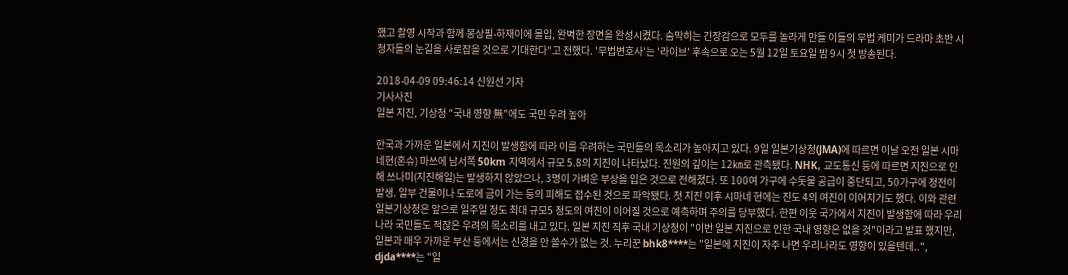했고 촬영 시작과 함께 봉상필-하재이에 몰입, 완벽한 장면을 완성시켰다. 숨막히는 긴장감으로 모두를 놀라게 만들 이들의 무법 케미가 드라마 초반 시청자들의 눈길을 사로잡을 것으로 기대한다"고 전했다. '무법변호사'는 '라이브' 후속으로 오는 5월 12일 토요일 밤 9시 첫 방송된다.

2018-04-09 09:46:14 신원선 기자
기사사진
일본 지진, 기상청 "국내 영향 無"에도 국민 우려 높아

한국과 가까운 일본에서 지진이 발생함에 따라 이를 우려하는 국민들의 목소리가 높아지고 있다. 9일 일본기상청(JMA)에 따르면 이날 오전 일본 시마네현(혼슈) 마쓰에 남서쪽 50km 지역에서 규모 5.8의 지진이 나타났다. 진원의 깊이는 12㎞로 관측됐다. NHK, 교도통신 등에 따르면 지진으로 인해 쓰나미(지진해일)는 발생하지 않았으나, 3명이 가벼운 부상을 입은 것으로 전해졌다. 또 100여 가구에 수돗물 공급이 중단되고, 50가구에 정전이 발생. 일부 건물이나 도로에 금이 가는 등의 피해도 접수된 것으로 파악됐다. 첫 지진 이후 시마네 현에는 진도 4의 여진이 이어지기도 했다. 이와 관련 일본기상청은 앞으로 일주일 정도 최대 규모5 정도의 여진이 이어질 것으로 예측하며 주의를 당부했다. 한편 이웃 국가에서 지진이 발생함에 따라 우리나라 국민들도 적잖은 우려의 목소리를 내고 있다. 일본 지진 직후 국내 기상청이 "이번 일본 지진으로 인한 국내 영향은 없을 것"이라고 발표 했지만, 일본과 매우 가까운 부산 등에서는 신경을 안 쓸수가 없는 것. 누리꾼 bhk8****는 "일본에 지진이 자주 나면 우리나라도 영향이 있을텐데..", djda****는 "일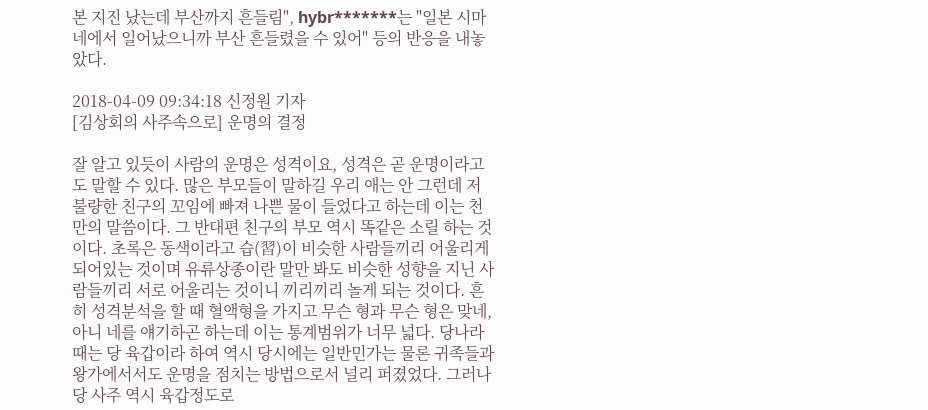본 지진 났는데 부산까지 흔들림", hybr*******는 "일본 시마네에서 일어났으니까 부산 흔들렸을 수 있어" 등의 반응을 내놓았다.

2018-04-09 09:34:18 신정원 기자
[김상회의 사주속으로] 운명의 결정

잘 알고 있듯이 사람의 운명은 성격이요, 성격은 곧 운명이라고도 말할 수 있다. 많은 부모들이 말하길 우리 애는 안 그런데 저 불량한 친구의 꼬임에 빠져 나쁜 물이 들었다고 하는데 이는 천만의 말씀이다. 그 반대편 친구의 부모 역시 똑같은 소릴 하는 것이다. 초록은 동색이라고 습(習)이 비슷한 사람들끼리 어울리게 되어있는 것이며 유류상종이란 말만 봐도 비슷한 성향을 지닌 사람들끼리 서로 어울리는 것이니 끼리끼리 놀게 되는 것이다. 흔히 성격분석을 할 때 혈액형을 가지고 무슨 형과 무슨 형은 맞네, 아니 네를 얘기하곤 하는데 이는 통계범위가 너무 넓다. 당나라 때는 당 육갑이라 하여 역시 당시에는 일반민가는 물론 귀족들과 왕가에서서도 운명을 점치는 방법으로서 널리 퍼졌었다. 그러나 당 사주 역시 육갑정도로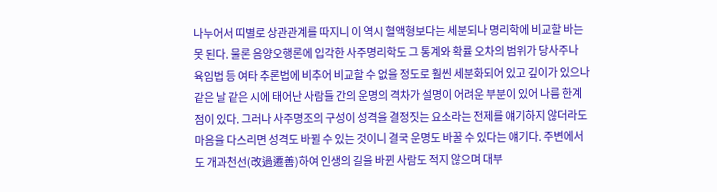나누어서 띠별로 상관관계를 따지니 이 역시 혈액형보다는 세분되나 명리학에 비교할 바는 못 된다. 물론 음양오행론에 입각한 사주명리학도 그 통계와 확률 오차의 범위가 당사주나 육임법 등 여타 추론법에 비추어 비교할 수 없을 정도로 훨씬 세분화되어 있고 깊이가 있으나 같은 날 같은 시에 태어난 사람들 간의 운명의 격차가 설명이 어려운 부분이 있어 나름 한계점이 있다. 그러나 사주명조의 구성이 성격을 결정짓는 요소라는 전제를 얘기하지 않더라도 마음을 다스리면 성격도 바뀔 수 있는 것이니 결국 운명도 바꿀 수 있다는 얘기다. 주변에서도 개과천선(改過遷善)하여 인생의 길을 바뀐 사람도 적지 않으며 대부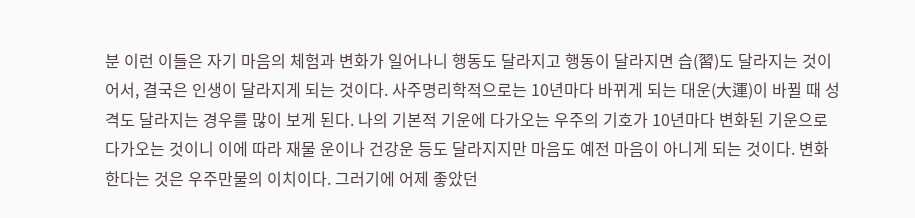분 이런 이들은 자기 마음의 체험과 변화가 일어나니 행동도 달라지고 행동이 달라지면 습(習)도 달라지는 것이어서, 결국은 인생이 달라지게 되는 것이다. 사주명리학적으로는 10년마다 바뀌게 되는 대운(大運)이 바뀔 때 성격도 달라지는 경우를 많이 보게 된다. 나의 기본적 기운에 다가오는 우주의 기호가 10년마다 변화된 기운으로 다가오는 것이니 이에 따라 재물 운이나 건강운 등도 달라지지만 마음도 예전 마음이 아니게 되는 것이다. 변화한다는 것은 우주만물의 이치이다. 그러기에 어제 좋았던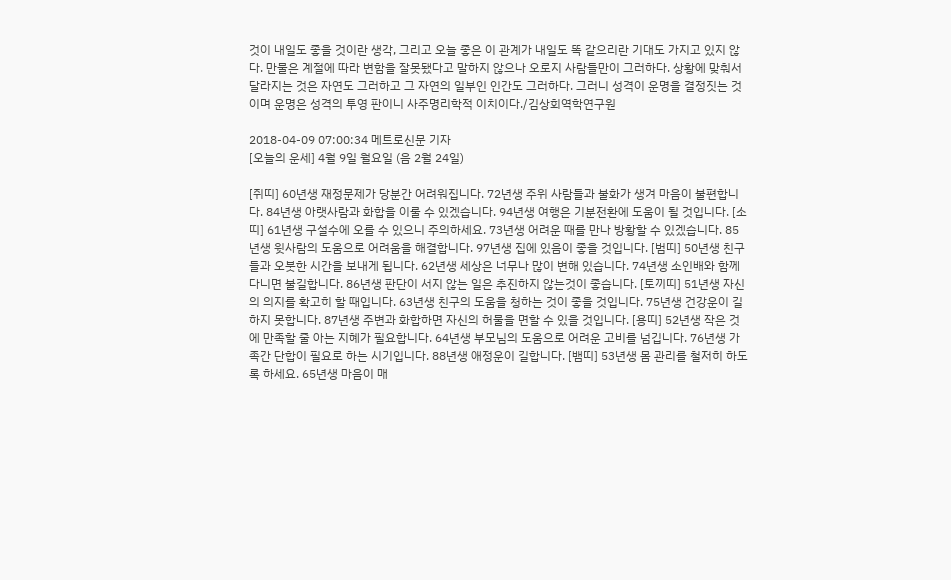것이 내일도 좋을 것이란 생각, 그리고 오늘 좋은 이 관계가 내일도 똑 같으리란 기대도 가지고 있지 않다. 만물은 계절에 따라 변함을 잘못됐다고 말하지 않으나 오로지 사람들만이 그러하다. 상황에 맞춰서 달라지는 것은 자연도 그러하고 그 자연의 일부인 인간도 그러하다. 그러니 성격이 운명을 결정짓는 것이며 운명은 성격의 투영 판이니 사주명리학적 이치이다./김상회역학연구원

2018-04-09 07:00:34 메트로신문 기자
[오늘의 운세] 4월 9일 월요일 (음 2월 24일)

[쥐띠] 60년생 재정문제가 당분간 어려워집니다. 72년생 주위 사람들과 불화가 생겨 마음이 불편합니다. 84년생 아랫사람과 화합을 이룰 수 있겠습니다. 94년생 여행은 기분전환에 도움이 될 것입니다. [소띠] 61년생 구설수에 오를 수 있으니 주의하세요. 73년생 어려운 때를 만나 방황할 수 있겠습니다. 85년생 윗사람의 도움으로 어려움을 해결합니다. 97년생 집에 있음이 좋을 것입니다. [범띠] 50년생 친구들과 오붓한 시간을 보내게 됩니다. 62년생 세상은 너무나 많이 변해 있습니다. 74년생 소인배와 함께 다니면 불길합니다. 86년생 판단이 서지 않는 일은 추진하지 않는것이 좋습니다. [토끼띠] 51년생 자신의 의지를 확고히 할 때입니다. 63년생 친구의 도움을 청하는 것이 좋을 것입니다. 75년생 건강운이 길하지 못합니다. 87년생 주변과 화합하면 자신의 허물을 면할 수 있을 것입니다. [용띠] 52년생 작은 것에 만족할 줄 아는 지혜가 필요합니다. 64년생 부모님의 도움으로 어려운 고비를 넘깁니다. 76년생 가족간 단합이 필요로 하는 시기입니다. 88년생 애정운이 길합니다. [뱀띠] 53년생 몸 관리를 철저히 하도록 하세요. 65년생 마음이 매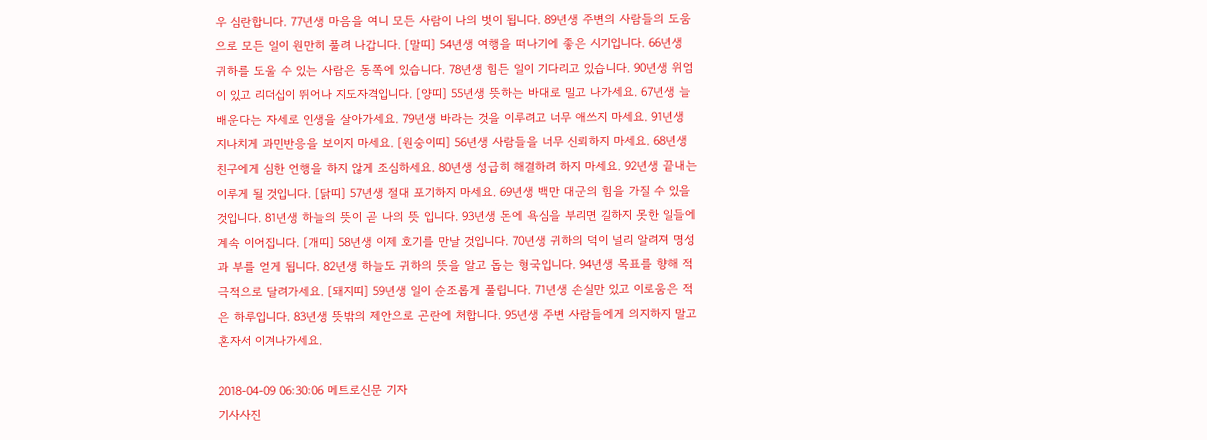우 심란합니다. 77년생 마음을 여니 모든 사람이 나의 벗이 됩니다. 89년생 주변의 사람들의 도움으로 모든 일이 원만히 풀려 나갑니다. [말띠] 54년생 여행을 떠나기에 좋은 시기입니다. 66년생 귀하를 도울 수 있는 사람은 동쪽에 있습니다. 78년생 힘든 일이 기다리고 있습니다. 90년생 위엄이 있고 리더십이 뛰어나 지도자격입니다. [양띠] 55년생 뜻하는 바대로 밀고 나가세요. 67년생 늘 배운다는 자세로 인생을 살아가세요. 79년생 바라는 것을 이루려고 너무 애쓰지 마세요. 91년생 지나치게 과민반응을 보이지 마세요. [원숭이띠] 56년생 사람들을 너무 신뢰하지 마세요. 68년생 친구에게 심한 언행을 하지 않게 조심하세요. 80년생 성급히 해결하려 하지 마세요. 92년생 끝내는 이루게 될 것입니다. [닭띠] 57년생 절대 포기하지 마세요. 69년생 백만 대군의 힘을 가질 수 있을 것입니다. 81년생 하늘의 뜻이 곧 나의 뜻 입니다. 93년생 돈에 욕심을 부리면 길하지 못한 일들에 계속 이어집니다. [개띠] 58년생 이제 호기를 만날 것입니다. 70년생 귀하의 덕이 널리 알려져 명성과 부를 얻게 됩니다. 82년생 하늘도 귀하의 뜻을 알고 돕는 형국입니다. 94년생 목표를 향해 적극적으로 달려가세요. [돼지띠] 59년생 일이 순조롭게 풀립니다. 71년생 손실만 있고 이로움은 적은 하루입니다. 83년생 뜻밖의 제안으로 곤란에 처합니다. 95년생 주변 사람들에게 의지하지 말고 혼자서 이겨나가세요.

2018-04-09 06:30:06 메트로신문 기자
기사사진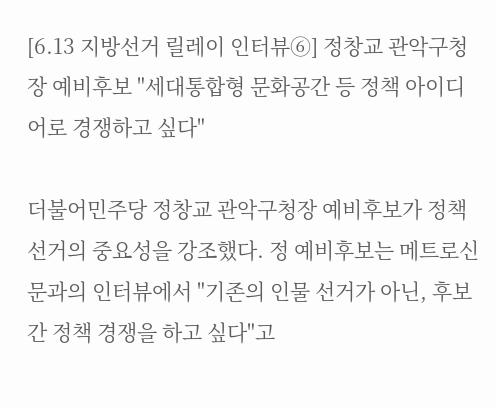[6.13 지방선거 릴레이 인터뷰⑥] 정창교 관악구청장 예비후보 "세대통합형 문화공간 등 정책 아이디어로 경쟁하고 싶다"

더불어민주당 정창교 관악구청장 예비후보가 정책 선거의 중요성을 강조했다. 정 예비후보는 메트로신문과의 인터뷰에서 "기존의 인물 선거가 아닌, 후보간 정책 경쟁을 하고 싶다"고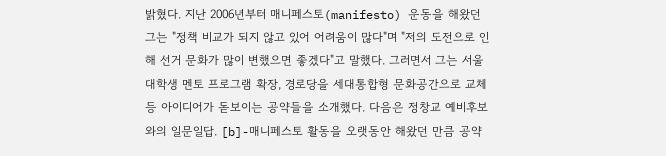밝혔다. 지난 2006년부터 매니페스토(manifesto) 운동을 해왔던 그는 "정책 비교가 되지 않고 있어 어려움이 많다"며 "저의 도전으로 인해 선거 문화가 많이 변했으면 좋겠다"고 말했다. 그러면서 그는 서울대학생 멘토 프로그램 확장, 경로당을 세대통합형 문화공간으로 교체 등 아이디어가 돋보이는 공약들을 소개했다. 다음은 정창교 예비후보와의 일문일답. [b]-매니페스토 활동을 오랫동안 해왔던 만큼 공약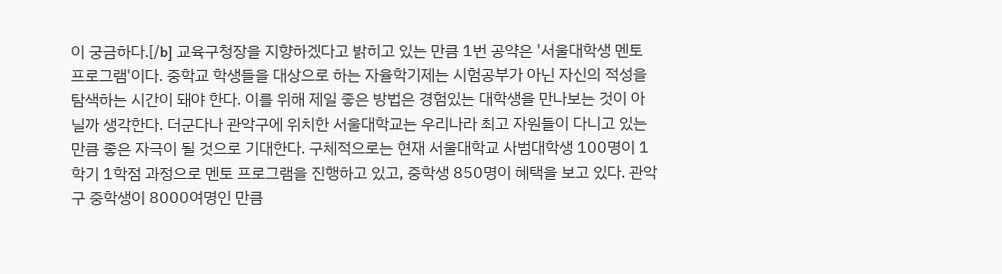이 궁금하다.[/b] 교육구청장을 지향하겠다고 밝히고 있는 만큼 1번 공약은 '서울대학생 멘토 프로그램'이다. 중학교 학생들을 대상으로 하는 자율학기제는 시험공부가 아닌 자신의 적성을 탐색하는 시간이 돼야 한다. 이를 위해 제일 좋은 방법은 경험있는 대학생을 만나보는 것이 아닐까 생각한다. 더군다나 관악구에 위치한 서울대학교는 우리나라 최고 자원들이 다니고 있는 만큼 좋은 자극이 될 것으로 기대한다. 구체적으로는 현재 서울대학교 사범대학생 100명이 1학기 1학점 과정으로 멘토 프로그램을 진행하고 있고, 중학생 850명이 혜택을 보고 있다. 관악구 중학생이 8000여명인 만큼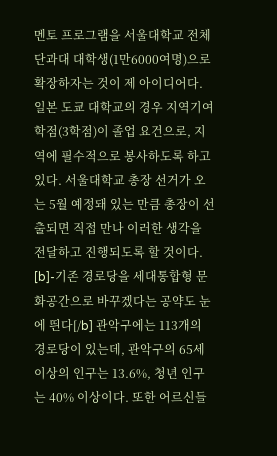멘토 프로그램을 서울대학교 전체 단과대 대학생(1만6000여명)으로 확장하자는 것이 제 아이디어다. 일본 도쿄 대학교의 경우 지역기여학점(3학점)이 졸업 요건으로, 지역에 필수적으로 봉사하도록 하고 있다. 서울대학교 총장 선거가 오는 5월 예정돼 있는 만큼 총장이 선출되면 직접 만나 이러한 생각을 전달하고 진행되도록 할 것이다. [b]-기존 경로당을 세대통합형 문화공간으로 바꾸겠다는 공약도 눈에 띈다[/b] 관악구에는 113개의 경로당이 있는데, 관악구의 65세 이상의 인구는 13.6%, 청년 인구는 40% 이상이다. 또한 어르신들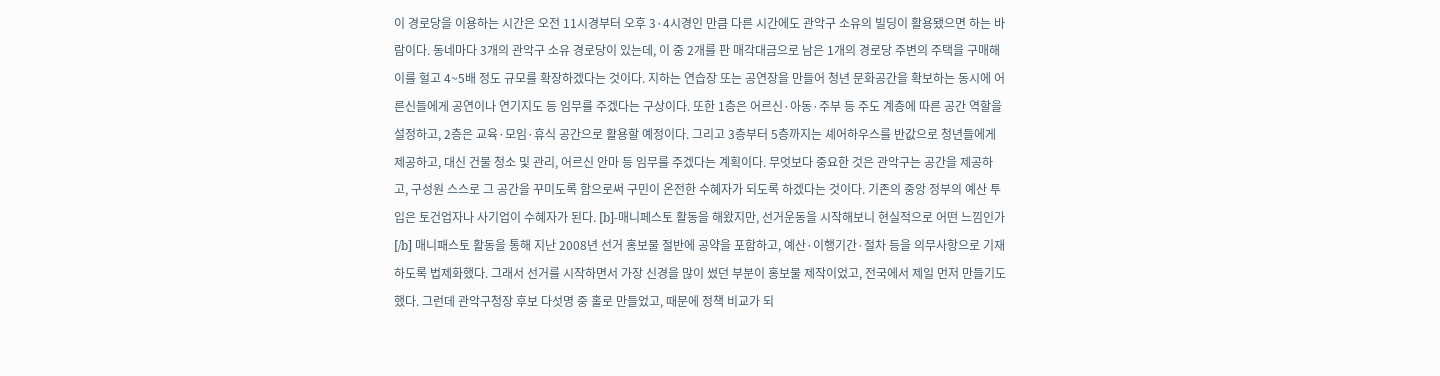이 경로당을 이용하는 시간은 오전 11시경부터 오후 3·4시경인 만큼 다른 시간에도 관악구 소유의 빌딩이 활용됐으면 하는 바람이다. 동네마다 3개의 관악구 소유 경로당이 있는데, 이 중 2개를 판 매각대금으로 남은 1개의 경로당 주변의 주택을 구매해 이를 헐고 4~5배 정도 규모를 확장하겠다는 것이다. 지하는 연습장 또는 공연장을 만들어 청년 문화공간을 확보하는 동시에 어른신들에게 공연이나 연기지도 등 임무를 주겠다는 구상이다. 또한 1층은 어르신·아동·주부 등 주도 계층에 따른 공간 역할을 설정하고, 2층은 교육·모임·휴식 공간으로 활용할 예정이다. 그리고 3층부터 5층까지는 셰어하우스를 반값으로 청년들에게 제공하고, 대신 건물 청소 및 관리, 어르신 안마 등 임무를 주겠다는 계획이다. 무엇보다 중요한 것은 관악구는 공간을 제공하고, 구성원 스스로 그 공간을 꾸미도록 함으로써 구민이 온전한 수혜자가 되도록 하겠다는 것이다. 기존의 중앙 정부의 예산 투입은 토건업자나 사기업이 수혜자가 된다. [b]-매니페스토 활동을 해왔지만, 선거운동을 시작해보니 현실적으로 어떤 느낌인가[/b] 매니패스토 활동을 통해 지난 2008년 선거 홍보물 절반에 공약을 포함하고, 예산·이행기간·절차 등을 의무사항으로 기재하도록 법제화했다. 그래서 선거를 시작하면서 가장 신경을 많이 썼던 부분이 홍보물 제작이었고, 전국에서 제일 먼저 만들기도 했다. 그런데 관악구청장 후보 다섯명 중 홀로 만들었고, 때문에 정책 비교가 되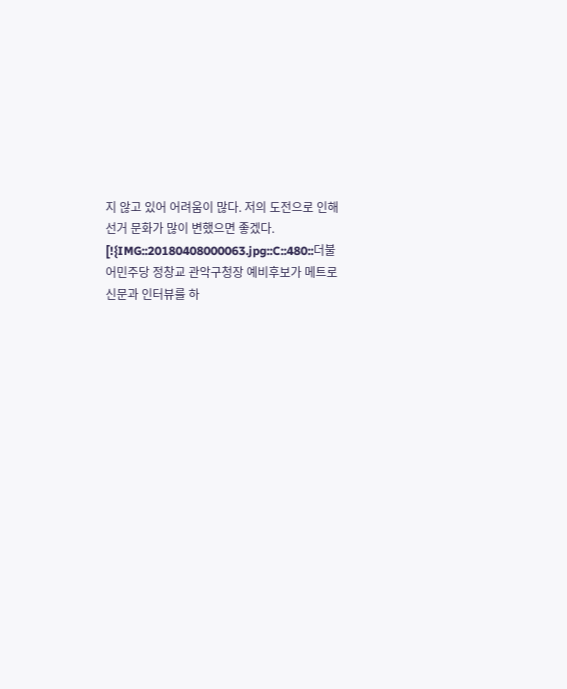지 않고 있어 어려움이 많다. 저의 도전으로 인해 선거 문화가 많이 변했으면 좋겠다. [!{IMG::20180408000063.jpg::C::480::더불어민주당 정창교 관악구청장 예비후보가 메트로신문과 인터뷰를 하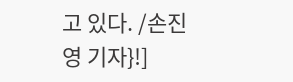고 있다. /손진영 기자}!]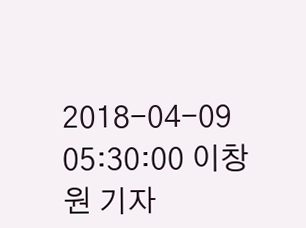2018-04-09 05:30:00 이창원 기자